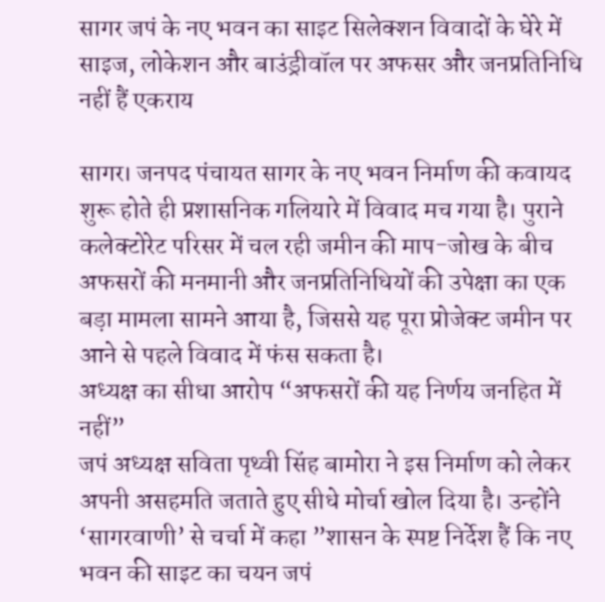सागर जपं के नए भवन का साइट सिलेक्शन विवादों के घेरे में
साइज, लोकेशन और बाउंड्रीवॉल पर अफसर और जनप्रतिनिधि नहीं हैं एकराय

सागर। जनपद पंचायत सागर के नए भवन निर्माण की कवायद शुरू होते ही प्रशासनिक गलियारे में विवाद मच गया है। पुराने कलेक्टोरेट परिसर में चल रही जमीन की माप-जोख के बीच अफसरों की मनमानी और जनप्रतिनिधियों की उपेक्षा का एक बड़ा मामला सामने आया है, जिससे यह पूरा प्रोजेक्ट जमीन पर आने से पहले विवाद में फंस सकता है।
अध्यक्ष का सीधा आरोप “अफसरों की यह निर्णय जनहित में नहीं”
जपं अध्यक्ष सविता पृथ्वी सिंह बामोरा ने इस निर्माण को लेकर अपनी असहमति जताते हुए सीधे मोर्चा खोल दिया है। उन्होंने ‘सागरवाणी’ से चर्चा में कहा ”शासन के स्पष्ट निर्देश हैं कि नए भवन की साइट का चयन जपं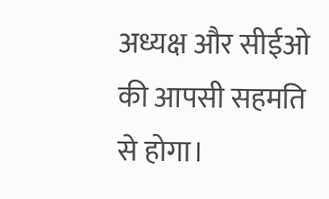अध्यक्ष और सीईओ की आपसी सहमति से होगा।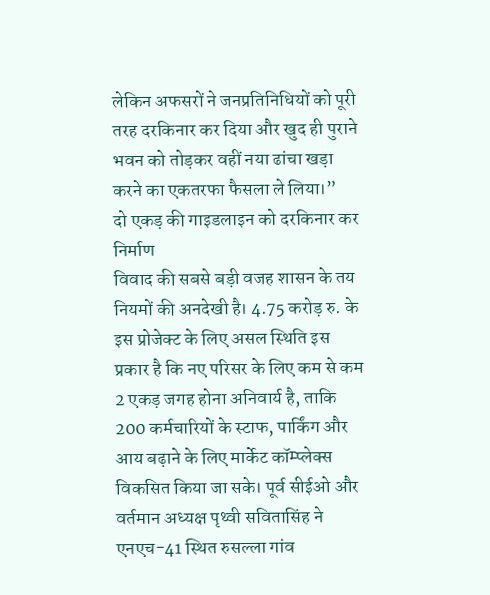लेकिन अफसरों ने जनप्रतिनिधियों को पूरी तरह दरकिनार कर दिया और खुद ही पुराने भवन को तोड़कर वहीं नया ढांचा खड़ा करने का एकतरफा फैसला ले लिया।”
दो एकड़ की गाइडलाइन को दरकिनार कर निर्माण
विवाद की सबसे बड़ी वजह शासन के तय नियमों की अनदेखी है। 4.75 करोड़ रु. के इस प्रोजेक्ट के लिए असल स्थिति इस प्रकार है कि नए परिसर के लिए कम से कम 2 एकड़ जगह होना अनिवार्य है, ताकि 200 कर्मचारियों के स्टाफ, पार्किंग और आय बढ़ाने के लिए मार्केट कॉम्प्लेक्स विकसित किया जा सके। पूर्व सीईओ और वर्तमान अध्यक्ष पृथ्वी सवितासिंह ने एनएच-41 स्थित रुसल्ला गांव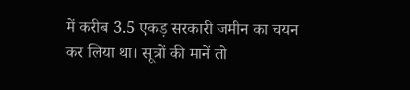में करीब 3.5 एकड़ सरकारी जमीन का चयन कर लिया था। सूत्रों की मानें तो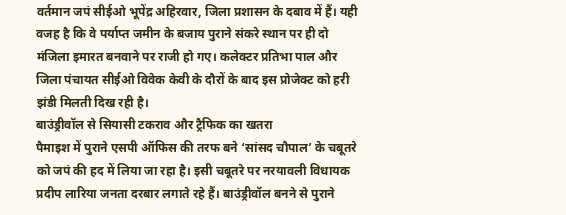वर्तमान जपं सीईओ भूपेंद्र अहिरवार, जिला प्रशासन के दबाव में हैं। यही वजह है कि वे पर्याप्त जमीन के बजाय पुराने संकरे स्थान पर ही दो मंजिला इमारत बनवाने पर राजी हो गए। कलेक्टर प्रतिभा पाल और जिला पंचायत सीईओ विवेक केवी के दौरों के बाद इस प्रोजेक्ट को हरी झंडी मिलती दिख रही है।
बाउंड्रीवॉल से सियासी टकराव और ट्रैफिक का खतरा
पैमाइश में पुराने एसपी ऑफिस की तरफ बने ‘सांसद चौपाल’ के चबूतरे को जपं की हद में लिया जा रहा है। इसी चबूतरे पर नरयावली विधायक प्रदीप लारिया जनता दरबार लगाते रहे हैं। बाउंड्रीवॉल बनने से पुराने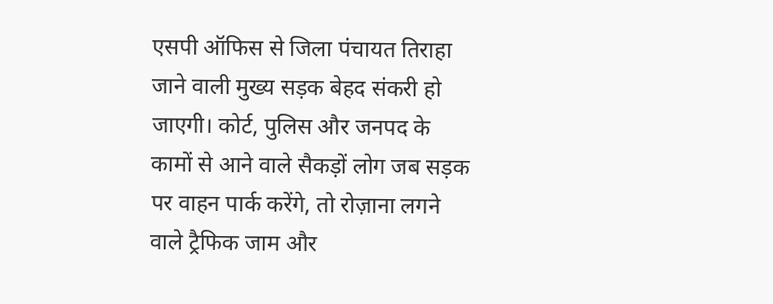एसपी ऑफिस से जिला पंचायत तिराहा जाने वाली मुख्य सड़क बेहद संकरी हो जाएगी। कोर्ट, पुलिस और जनपद के कामों से आने वाले सैकड़ों लोग जब सड़क पर वाहन पार्क करेंगे, तो रोज़ाना लगने वाले ट्रैफिक जाम और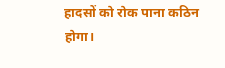हादसों को रोक पाना कठिन होगा।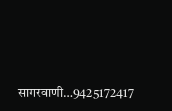सागरवाणी…9425172417